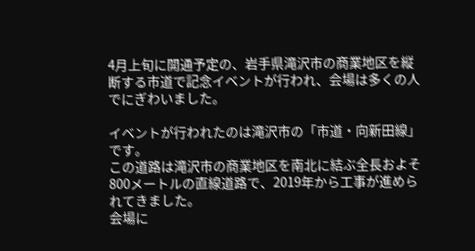4月上旬に開通予定の、岩手県滝沢市の商業地区を縦断する市道で記念イベントが行われ、会場は多くの人でにぎわいました。

イベントが行われたのは滝沢市の「市道・向新田線」です。
この道路は滝沢市の商業地区を南北に結ぶ全長およそ800メートルの直線道路で、2019年から工事が進められてきました。
会場に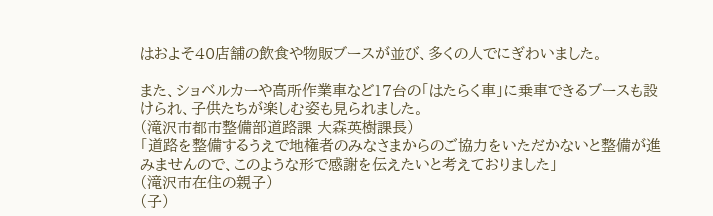はおよそ40店舗の飲食や物販ブースが並び、多くの人でにぎわいました。

また、ショベルカーや高所作業車など17台の「はたらく車」に乗車できるブースも設けられ、子供たちが楽しむ姿も見られました。
(滝沢市都市整備部道路課 大森英樹課長)
「道路を整備するうえで地権者のみなさまからのご協力をいただかないと整備が進みませんので、このような形で感謝を伝えたいと考えておりました」
(滝沢市在住の親子)
(子)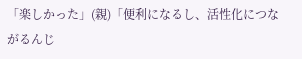「楽しかった」(親)「便利になるし、活性化につながるんじ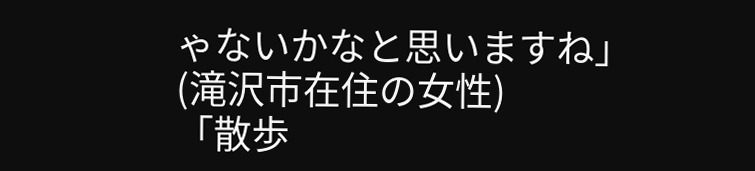ゃないかなと思いますね」
(滝沢市在住の女性)
「散歩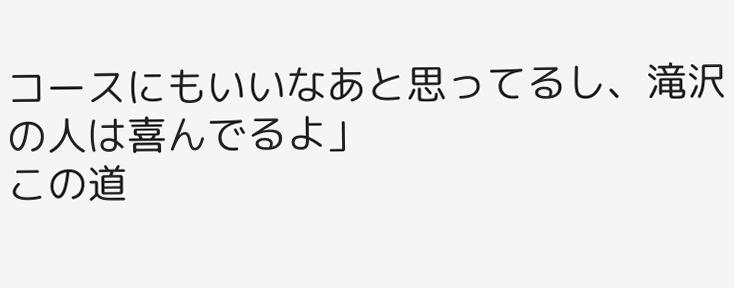コースにもいいなあと思ってるし、滝沢の人は喜んでるよ」
この道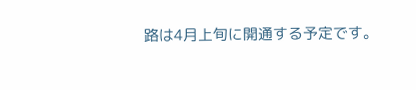路は4月上旬に開通する予定です。